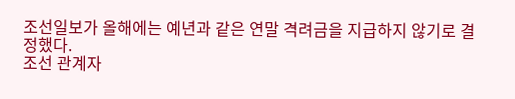조선일보가 올해에는 예년과 같은 연말 격려금을 지급하지 않기로 결정했다.
조선 관계자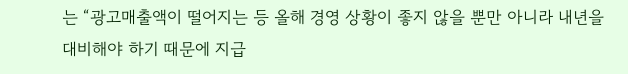는 “광고매출액이 떨어지는 등 올해 경영 상황이 좋지 않을 뿐만 아니라 내년을 대비해야 하기 때문에 지급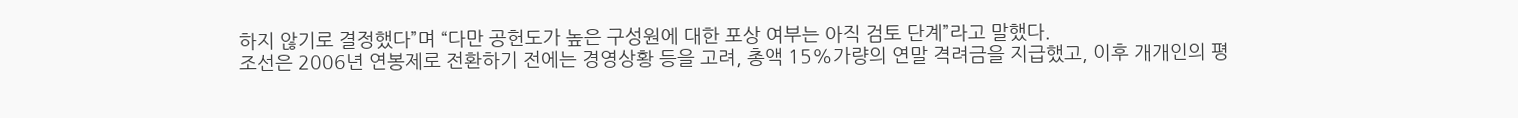하지 않기로 결정했다”며 “다만 공헌도가 높은 구성원에 대한 포상 여부는 아직 검토 단계”라고 말했다.
조선은 2006년 연봉제로 전환하기 전에는 경영상황 등을 고려, 총액 15%가량의 연말 격려금을 지급했고, 이후 개개인의 평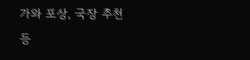가와 포상, 국장 추천 등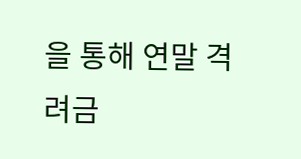을 통해 연말 격려금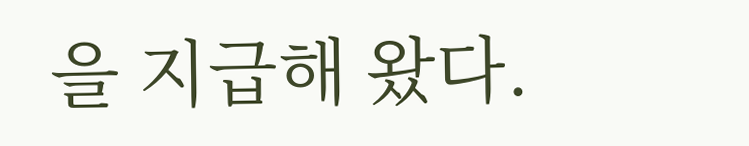을 지급해 왔다.